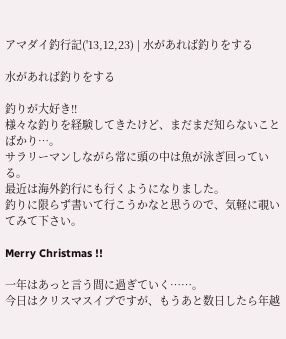アマダイ釣行記('13,12,23) | 水があれば釣りをする

水があれば釣りをする

釣りが大好き!!
様々な釣りを経験してきたけど、まだまだ知らないことばかり…。
サラリーマンしながら常に頭の中は魚が泳ぎ回っている。
最近は海外釣行にも行くようになりました。
釣りに限らず書いて行こうかなと思うので、気軽に覗いてみて下さい。

Merry Christmas !!

一年はあっと言う間に過ぎていく……。
今日はクリスマスイブですが、もうあと数日したら年越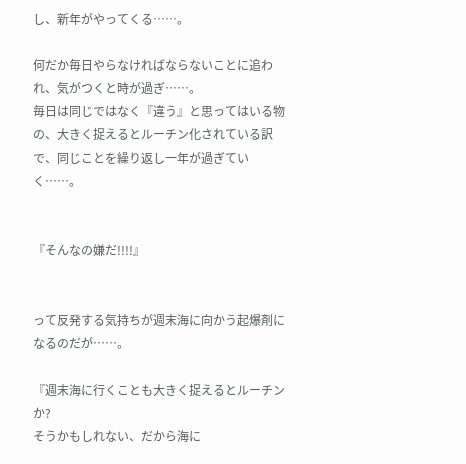し、新年がやってくる……。

何だか毎日やらなければならないことに追われ、気がつくと時が過ぎ……。
毎日は同じではなく『違う』と思ってはいる物の、大きく捉えるとルーチン化されている訳で、同じことを繰り返し一年が過ぎていく……。


『そんなの嫌だ!!!!』


って反発する気持ちが週末海に向かう起爆剤になるのだが……。

『週末海に行くことも大きく捉えるとルーチンか?
そうかもしれない、だから海に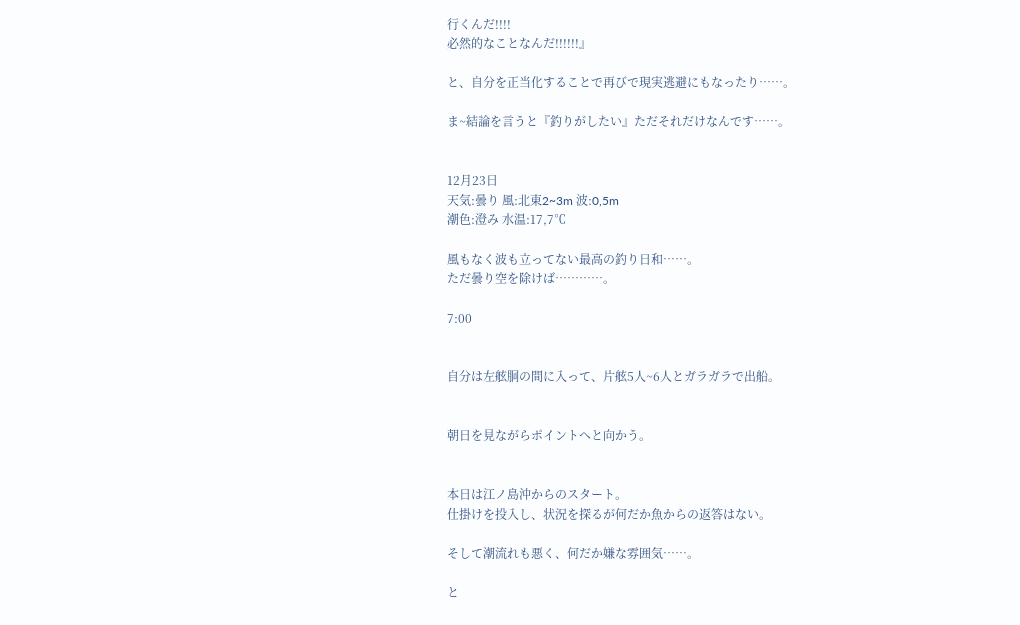行くんだ!!!!
必然的なことなんだ!!!!!!』

と、自分を正当化することで再びで現実逃避にもなったり……。

ま~結論を言うと『釣りがしたい』ただそれだけなんです……。


12月23日
天気:曇り 風:北東2~3m 波:0,5m
潮色:澄み 水温:17,7℃

風もなく波も立ってない最高の釣り日和……。
ただ曇り空を除けば…………。

7:00


自分は左舷胴の間に入って、片舷5人~6人とガラガラで出船。


朝日を見ながらポイントへと向かう。


本日は江ノ島沖からのスタート。
仕掛けを投入し、状況を探るが何だか魚からの返答はない。

そして潮流れも悪く、何だか嫌な雰囲気……。

と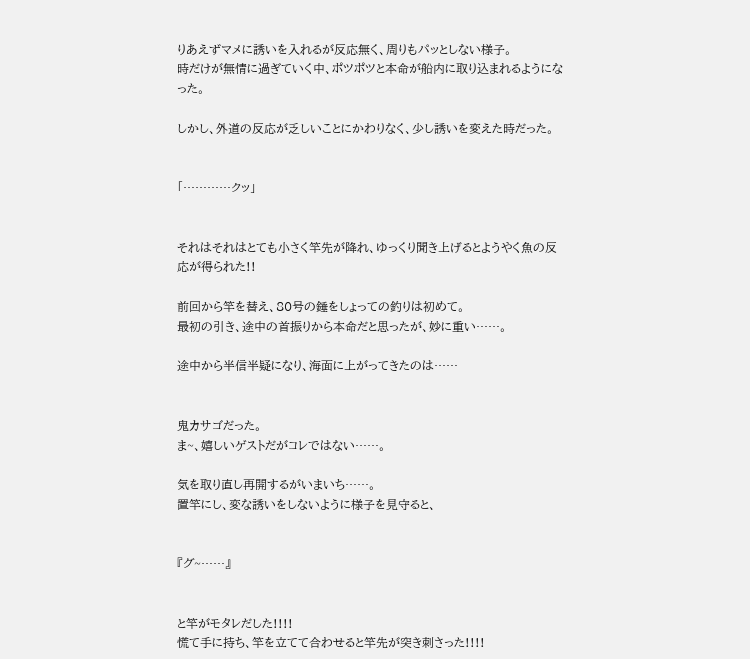りあえずマメに誘いを入れるが反応無く、周りもパッとしない様子。
時だけが無情に過ぎていく中、ポツポツと本命が船内に取り込まれるようになった。

しかし、外道の反応が乏しいことにかわりなく、少し誘いを変えた時だった。


「…………クッ」


それはそれはとても小さく竿先が降れ、ゆっくり聞き上げるとようやく魚の反応が得られた!!

前回から竿を替え、80号の錘をしょっての釣りは初めて。
最初の引き、途中の首振りから本命だと思ったが、妙に重い……。

途中から半信半疑になり、海面に上がってきたのは……


鬼カサゴだった。
ま~、嬉しいゲストだがコレではない……。

気を取り直し再開するがいまいち……。
置竿にし、変な誘いをしないように様子を見守ると、


『グ~……』


と竿がモタレだした!!!!
慌て手に持ち、竿を立てて合わせると竿先が突き刺さった!!!!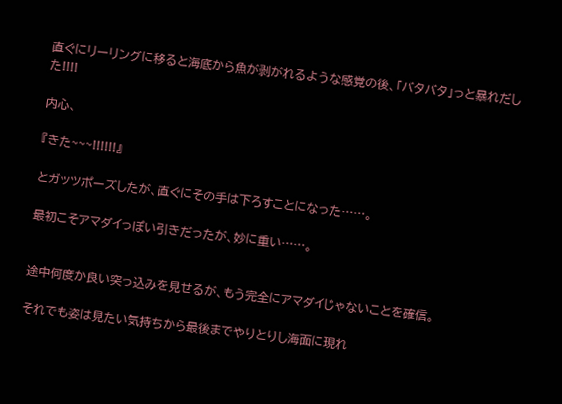直ぐにリーリングに移ると海底から魚が剥がれるような感覚の後、「バタバタ」っと暴れだした!!!!

内心、

『きた~~~!!!!!!』

とガッツポーズしたが、直ぐにその手は下ろすことになった……。

最初こそアマダイっぽい引きだったが、妙に重い……。


途中何度か良い突っ込みを見せるが、もう完全にアマダイじゃないことを確信。

それでも姿は見たい気持ちから最後までやりとりし海面に現れ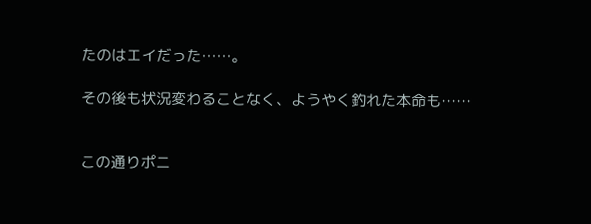たのはエイだった……。

その後も状況変わることなく、ようやく釣れた本命も……


この通りポニ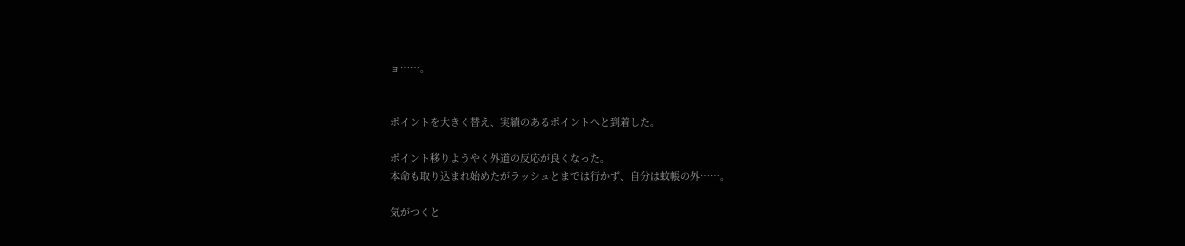ョ……。


ポイントを大きく替え、実績のあるポイントへと到着した。

ポイント移りようやく外道の反応が良くなった。
本命も取り込まれ始めたがラッシュとまでは行かず、自分は蚊帳の外……。

気がつくと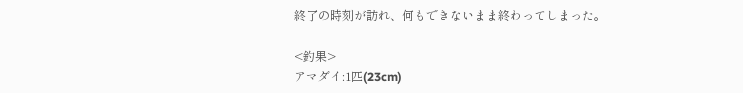終了の時刻が訪れ、何もできないまま終わってしまった。

<釣果>
アマダイ:1匹(23cm)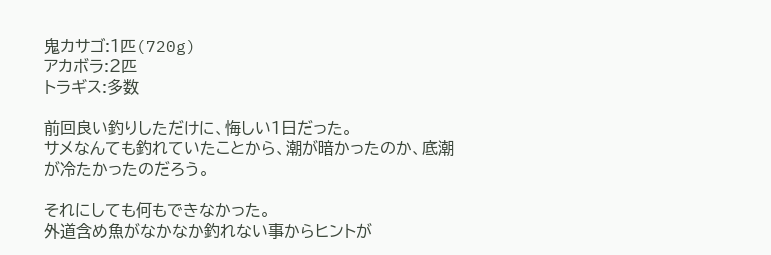鬼カサゴ:1匹(720g)
アカボラ:2匹
トラギス:多数

前回良い釣りしただけに、悔しい1日だった。
サメなんても釣れていたことから、潮が暗かったのか、底潮が冷たかったのだろう。

それにしても何もできなかった。
外道含め魚がなかなか釣れない事からヒントが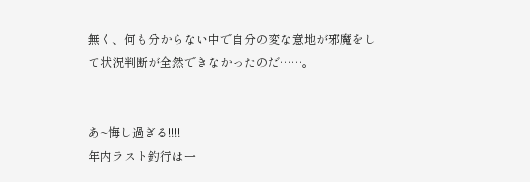無く、何も分からない中で自分の変な意地が邪魔をして状況判断が全然できなかったのだ……。


あ~悔し過ぎる!!!!
年内ラスト釣行は一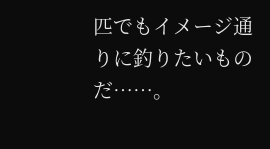匹でもイメージ通りに釣りたいものだ……。